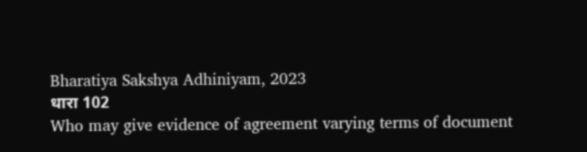Bharatiya Sakshya Adhiniyam, 2023
धारा 102
Who may give evidence of agreement varying terms of document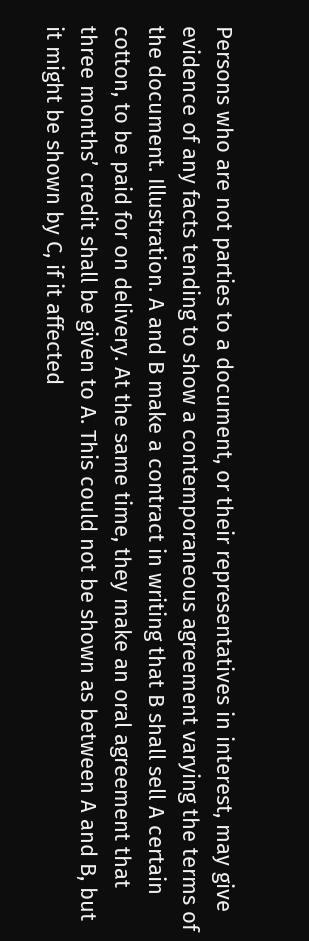Persons who are not parties to a document, or their representatives in interest, may give evidence of any facts tending to show a contemporaneous agreement varying the terms of the document. Illustration. A and B make a contract in writing that B shall sell A certain cotton, to be paid for on delivery. At the same time, they make an oral agreement that three months’ credit shall be given to A. This could not be shown as between A and B, but it might be shown by C, if it affected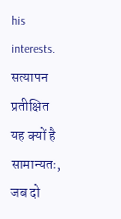his interests.
सत्यापन प्रतीक्षित
यह क्यों है
सामान्यतः, जब दो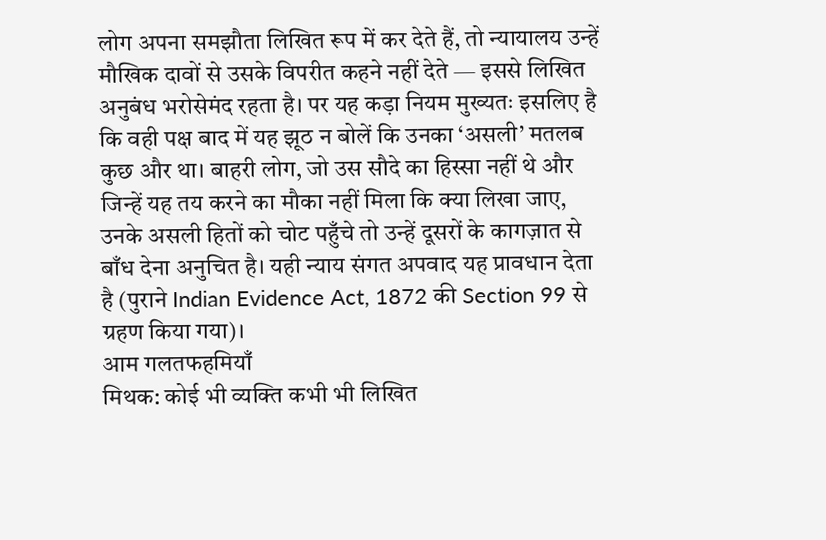लोग अपना समझौता लिखित रूप में कर देते हैं, तो न्यायालय उन्हें मौखिक दावों से उसके विपरीत कहने नहीं देते — इससे लिखित अनुबंध भरोसेमंद रहता है। पर यह कड़ा नियम मुख्यतः इसलिए है कि वही पक्ष बाद में यह झूठ न बोलें कि उनका ‘असली’ मतलब कुछ और था। बाहरी लोग, जो उस सौदे का हिस्सा नहीं थे और जिन्हें यह तय करने का मौका नहीं मिला कि क्या लिखा जाए, उनके असली हितों को चोट पहुँचे तो उन्हें दूसरों के कागज़ात से बाँध देना अनुचित है। यही न्याय संगत अपवाद यह प्रावधान देता है (पुराने Indian Evidence Act, 1872 की Section 99 से ग्रहण किया गया)।
आम गलतफहमियाँ
मिथक: कोई भी व्यक्ति कभी भी लिखित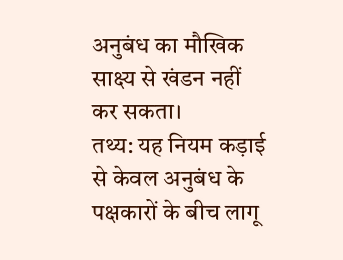अनुबंध का मौखिक साक्ष्य से खंडन नहीं कर सकता।
तथ्य: यह नियम कड़ाई से केवल अनुबंध के पक्षकारों के बीच लागू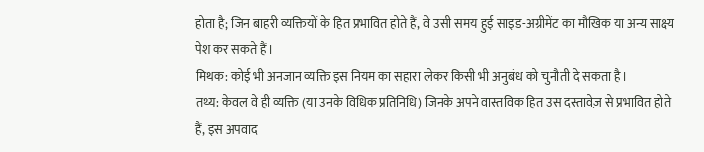होता है; जिन बाहरी व्यक्तियों के हित प्रभावित होते हैं, वे उसी समय हुई साइड-अग्रीमेंट का मौखिक या अन्य साक्ष्य पेश कर सकते हैं।
मिथक: कोई भी अनजान व्यक्ति इस नियम का सहारा लेकर किसी भी अनुबंध को चुनौती दे सकता है।
तथ्य: केवल वे ही व्यक्ति (या उनके विधिक प्रतिनिधि) जिनके अपने वास्तविक हित उस दस्तावेज़ से प्रभावित होते हैं, इस अपवाद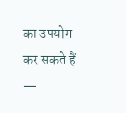का उपयोग कर सकते हैं —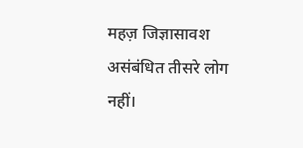महज़ जिज्ञासावश असंबंधित तीसरे लोग नहीं।